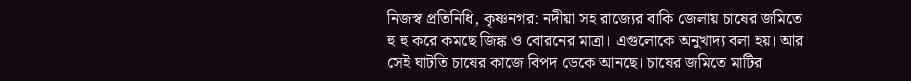নিজস্ব প্রতিনিধি, কৃষ্ণনগর: নদীয়া সহ রাজ্যের বাকি জেলায় চাষের জমিতে হু হু করে কমছে জিঙ্ক ও বোরনের মাত্রা। এগুলোকে অনুখাদ্য বলা হয়। আর সেই ঘাটতি চাষের কাজে বিপদ ডেকে আনছে। চাষের জমিতে মাটির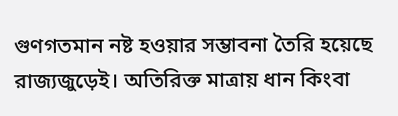গুণগতমান নষ্ট হওয়ার সম্ভাবনা তৈরি হয়েছে রাজ্যজুড়েই। অতিরিক্ত মাত্রায় ধান কিংবা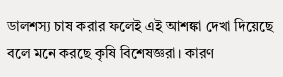ডালশস্য চাষ করার ফলেই এই আশঙ্কা দেখা দিয়েছে বলে মনে করছে কৃষি বিশেষজ্ঞরা। কারণ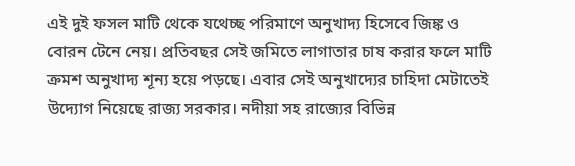এই দুই ফসল মাটি থেকে যথেচ্ছ পরিমাণে অনুখাদ্য হিসেবে জিঙ্ক ও বোরন টেনে নেয়। প্রতিবছর সেই জমিতে লাগাতার চাষ করার ফলে মাটি ক্রমশ অনুখাদ্য শূন্য হয়ে পড়ছে। এবার সেই অনুখাদ্যের চাহিদা মেটাতেই উদ্যোগ নিয়েছে রাজ্য সরকার। নদীয়া সহ রাজ্যের বিভিন্ন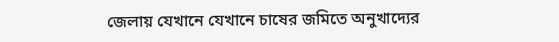জেলায় যেখানে যেখানে চাষের জমিতে অনুখাদ্যের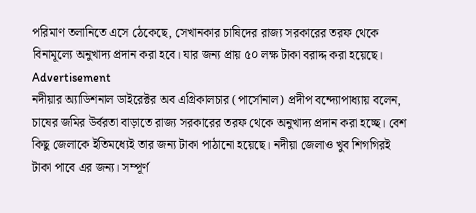পরিমাণ তলানিতে এসে ঠেকেছে, সেখানকার চাষিদের রাজ্য সরকারের তরফ থেকে বিনামূল্যে অনুখাদ্য প্রদান করা হবে। যার জন্য প্রায় ৫০ লক্ষ টাকা বরাদ্দ করা হয়েছে।
Advertisement
নদীয়ার অ্যাডিশনাল ডাইরেক্টর অব এগ্রিকালচার (পার্সোনাল) প্রদীপ বন্দ্যোপাধ্যায় বলেন, চাষের জমির উর্বরতা বাড়াতে রাজ্য সরকারের তরফ থেকে অনুখাদ্য প্রদান করা হচ্ছে। বেশ কিছু জেলাকে ইতিমধ্যেই তার জন্য টাকা পাঠানো হয়েছে। নদীয়া জেলাও খুব শিগগিরই টাকা পাবে এর জন্য। সম্পূর্ণ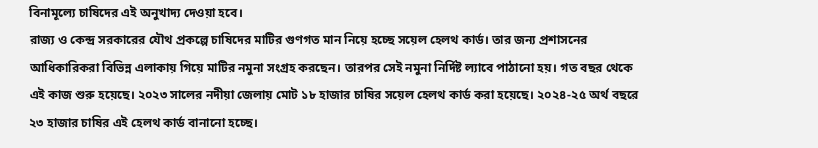বিনামূল্যে চাষিদের এই অনুখাদ্য দেওয়া হবে।
রাজ্য ও কেন্দ্র সরকারের যৌথ প্রকল্পে চাষিদের মাটির গুণগত মান নিয়ে হচ্ছে সয়েল হেলথ কার্ড। তার জন্য প্রশাসনের আধিকারিকরা বিভিন্ন এলাকায় গিয়ে মাটির নমুনা সংগ্রহ করছেন। তারপর সেই নমুনা নির্দিষ্ট ল্যাবে পাঠানো হয়। গত বছর থেকে এই কাজ শুরু হয়েছে। ২০২৩ সালের নদীয়া জেলায় মোট ১৮ হাজার চাষির সয়েল হেলথ কার্ড করা হয়েছে। ২০২৪-২৫ অর্থ বছরে ২৩ হাজার চাষির এই হেলথ কার্ড বানানো হচ্ছে।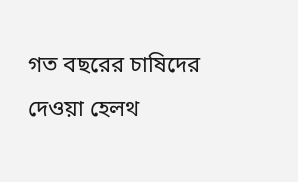গত বছরের চাষিদের দেওয়া হেলথ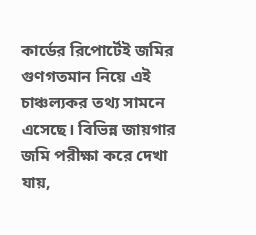কার্ডের রিপোর্টেই জমির গুণগতমান নিয়ে এই চাঞ্চল্যকর তথ্য সামনে এসেছে। বিভিন্ন জায়গার জমি পরীক্ষা করে দেখা যায়,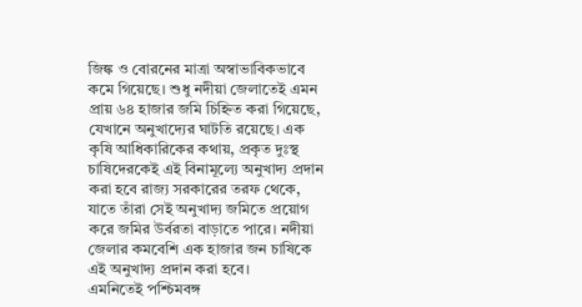জিঙ্ক ও বোরনের মাত্রা অস্বাভাবিকভাবে কমে গিয়েছে। শুধু নদীয়া জেলাতেই এমন প্রায় ৬৪ হাজার জমি চিহ্নিত করা গিয়েছে, যেখানে অনুখাদ্যের ঘাটতি রয়েছে। এক কৃষি আধিকারিকের কথায়, প্রকৃত দুঃস্থ চাষিদেরকেই এই বিনামূল্যে অনুখাদ্য প্রদান করা হবে রাজ্য সরকারের তরফ থেকে, যাতে তাঁরা সেই অনুখাদ্য জমিতে প্রয়োগ করে জমির উর্বরতা বাড়াতে পারে। নদীয়া জেলার কমবেশি এক হাজার জন চাষিকে এই অনুখাদ্য প্রদান করা হবে।
এমনিতেই পশ্চিমবঙ্গ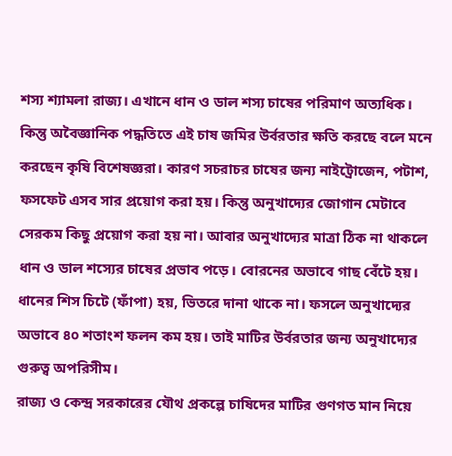শস্য শ্যামলা রাজ্য। এখানে ধান ও ডাল শস্য চাষের পরিমাণ অত্যধিক। কিন্তু অবৈজ্ঞানিক পদ্ধতিতে এই চাষ জমির উর্বরতার ক্ষতি করছে বলে মনে করছেন কৃষি বিশেষজ্ঞরা। কারণ সচরাচর চাষের জন্য নাইট্রোজেন, পটাশ, ফসফেট এসব সার প্রয়োগ করা হয়। কিন্তু অনুখাদ্যের জোগান মেটাবে সেরকম কিছু প্রয়োগ করা হয় না। আবার অনুখাদ্যের মাত্রা ঠিক না থাকলে ধান ও ডাল শস্যের চাষের প্রভাব পড়ে। বোরনের অভাবে গাছ বেঁটে হয়। ধানের শিস চিটে (ফাঁপা) হয়, ভিতরে দানা থাকে না। ফসলে অনুখাদ্যের অভাবে ৪০ শতাংশ ফলন কম হয়। তাই মাটির উর্বরতার জন্য অনুখাদ্যের গুরুত্ব অপরিসীম।
রাজ্য ও কেন্দ্র সরকারের যৌথ প্রকল্পে চাষিদের মাটির গুণগত মান নিয়ে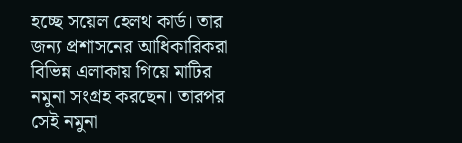হচ্ছে সয়েল হেলথ কার্ড। তার জন্য প্রশাসনের আধিকারিকরা বিভিন্ন এলাকায় গিয়ে মাটির নমুনা সংগ্রহ করছেন। তারপর সেই নমুনা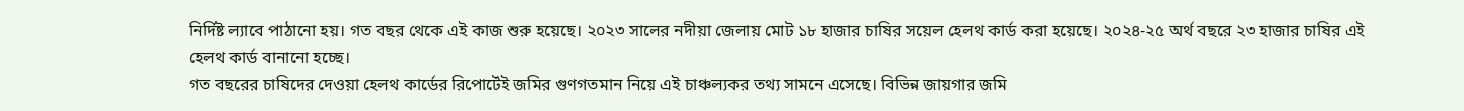নির্দিষ্ট ল্যাবে পাঠানো হয়। গত বছর থেকে এই কাজ শুরু হয়েছে। ২০২৩ সালের নদীয়া জেলায় মোট ১৮ হাজার চাষির সয়েল হেলথ কার্ড করা হয়েছে। ২০২৪-২৫ অর্থ বছরে ২৩ হাজার চাষির এই হেলথ কার্ড বানানো হচ্ছে।
গত বছরের চাষিদের দেওয়া হেলথ কার্ডের রিপোর্টেই জমির গুণগতমান নিয়ে এই চাঞ্চল্যকর তথ্য সামনে এসেছে। বিভিন্ন জায়গার জমি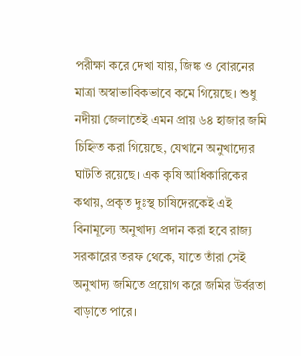পরীক্ষা করে দেখা যায়, জিঙ্ক ও বোরনের মাত্রা অস্বাভাবিকভাবে কমে গিয়েছে। শুধু নদীয়া জেলাতেই এমন প্রায় ৬৪ হাজার জমি চিহ্নিত করা গিয়েছে, যেখানে অনুখাদ্যের ঘাটতি রয়েছে। এক কৃষি আধিকারিকের কথায়, প্রকৃত দুঃস্থ চাষিদেরকেই এই বিনামূল্যে অনুখাদ্য প্রদান করা হবে রাজ্য সরকারের তরফ থেকে, যাতে তাঁরা সেই অনুখাদ্য জমিতে প্রয়োগ করে জমির উর্বরতা বাড়াতে পারে।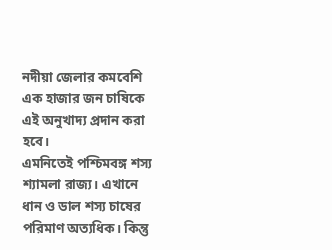নদীয়া জেলার কমবেশি এক হাজার জন চাষিকে এই অনুখাদ্য প্রদান করা হবে।
এমনিতেই পশ্চিমবঙ্গ শস্য শ্যামলা রাজ্য। এখানে ধান ও ডাল শস্য চাষের পরিমাণ অত্যধিক। কিন্তু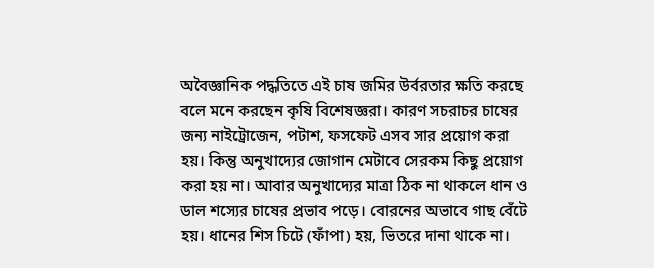অবৈজ্ঞানিক পদ্ধতিতে এই চাষ জমির উর্বরতার ক্ষতি করছে বলে মনে করছেন কৃষি বিশেষজ্ঞরা। কারণ সচরাচর চাষের জন্য নাইট্রোজেন, পটাশ, ফসফেট এসব সার প্রয়োগ করা হয়। কিন্তু অনুখাদ্যের জোগান মেটাবে সেরকম কিছু প্রয়োগ করা হয় না। আবার অনুখাদ্যের মাত্রা ঠিক না থাকলে ধান ও ডাল শস্যের চাষের প্রভাব পড়ে। বোরনের অভাবে গাছ বেঁটে হয়। ধানের শিস চিটে (ফাঁপা) হয়, ভিতরে দানা থাকে না।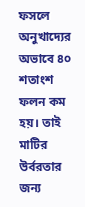ফসলে অনুখাদ্যের অভাবে ৪০ শতাংশ ফলন কম হয়। তাই মাটির উর্বরতার জন্য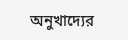অনুখাদ্যের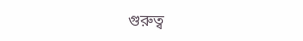গুরুত্ব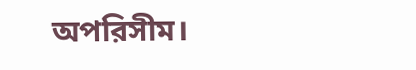অপরিসীম।